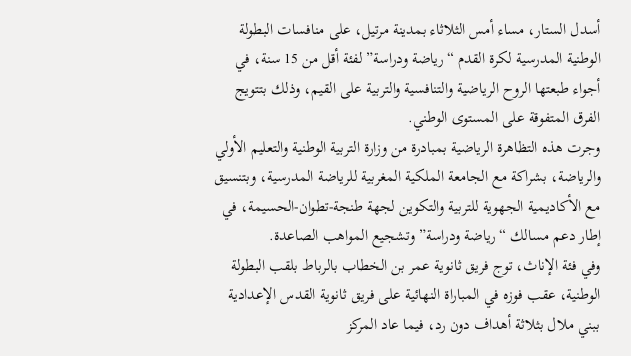أسدل الستار، مساء أمس الثلاثاء بمدينة مرتيل، على منافسات البطولة الوطنية المدرسية لكرة القدم “رياضة ودراسة” لفئة أقل من 15 سنة، في أجواء طبعتها الروح الرياضية والتنافسية والتربية على القيم، وذلك بتتويج الفرق المتفوقة على المستوى الوطني.
وجرت هذه التظاهرة الرياضية بمبادرة من وزارة التربية الوطنية والتعليم الأولي والرياضة، بشراكة مع الجامعة الملكية المغربية للرياضة المدرسية، وبتنسيق مع الأكاديمية الجهوية للتربية والتكوين لجهة طنجة-تطوان-الحسيمة، في إطار دعم مسالك “رياضة ودراسة” وتشجيع المواهب الصاعدة.
وفي فئة الإناث، توج فريق ثانوية عمر بن الخطاب بالرباط بلقب البطولة الوطنية، عقب فوزه في المباراة النهائية على فريق ثانوية القدس الإعدادية ببني ملال بثلاثة أهداف دون رد، فيما عاد المركز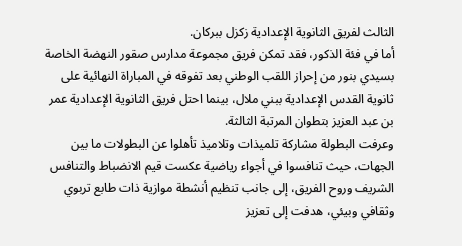الثالث لفريق الثانوية الإعدادية زكزل ببركان.
أما في فئة الذكور، فقد تمكن فريق مجموعة مدارس صقور النهضة الخاصة بسيدي بنور من إحراز اللقب الوطني بعد تفوقه في المباراة النهائية على ثانوية القدس الإعدادية ببني ملال، بينما احتل فريق الثانوية الإعدادية عمر بن عبد العزيز بتطوان المرتبة الثالثة.
وعرفت البطولة مشاركة تلميذات وتلاميذ تأهلوا عن البطولات ما بين الجهات، حيث تنافسوا في أجواء رياضية عكست قيم الانضباط والتنافس الشريف وروح الفريق، إلى جانب تنظيم أنشطة موازية ذات طابع تربوي وثقافي وبيئي، هدفت إلى تعزيز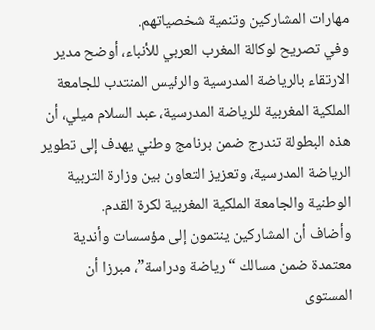مهارات المشاركين وتنمية شخصياتهم.
وفي تصريح لوكالة المغرب العربي للأنباء، أوضح مدير الارتقاء بالرياضة المدرسية والرئيس المنتدب للجامعة الملكية المغربية للرياضة المدرسية، عبد السلام ميلي، أن هذه البطولة تندرج ضمن برنامج وطني يهدف إلى تطوير الرياضة المدرسية، وتعزيز التعاون بين وزارة التربية الوطنية والجامعة الملكية المغربية لكرة القدم.
وأضاف أن المشاركين ينتمون إلى مؤسسات وأندية معتمدة ضمن مسالك “رياضة ودراسة”، مبرزا أن المستوى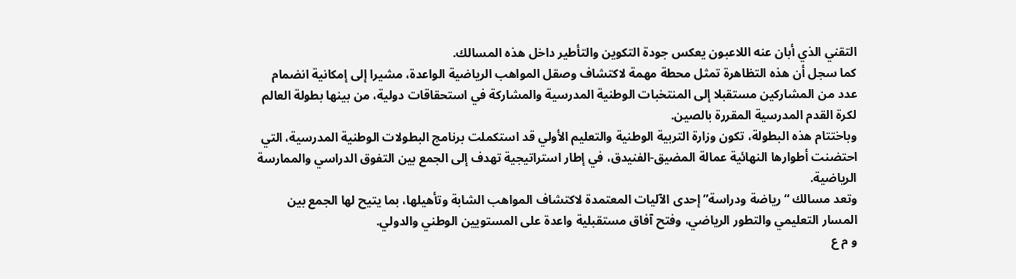التقني الذي أبان عنه اللاعبون يعكس جودة التكوين والتأطير داخل هذه المسالك.
كما سجل أن هذه التظاهرة تمثل محطة مهمة لاكتشاف وصقل المواهب الرياضية الواعدة، مشيرا إلى إمكانية انضمام عدد من المشاركين مستقبلا إلى المنتخبات الوطنية المدرسية والمشاركة في استحقاقات دولية، من بينها بطولة العالم لكرة القدم المدرسية المقررة بالصين.
وباختتام هذه البطولة، تكون وزارة التربية الوطنية والتعليم الأولي قد استكملت برنامج البطولات الوطنية المدرسية، التي احتضنت أطوارها النهائية عمالة المضيق-الفنيدق، في إطار استراتيجية تهدف إلى الجمع بين التفوق الدراسي والممارسة الرياضية.
وتعد مسالك “رياضة ودراسة” إحدى الآليات المعتمدة لاكتشاف المواهب الشابة وتأهيلها، بما يتيح لها الجمع بين المسار التعليمي والتطور الرياضي، وفتح آفاق مستقبلية واعدة على المستويين الوطني والدولي.
و م ع